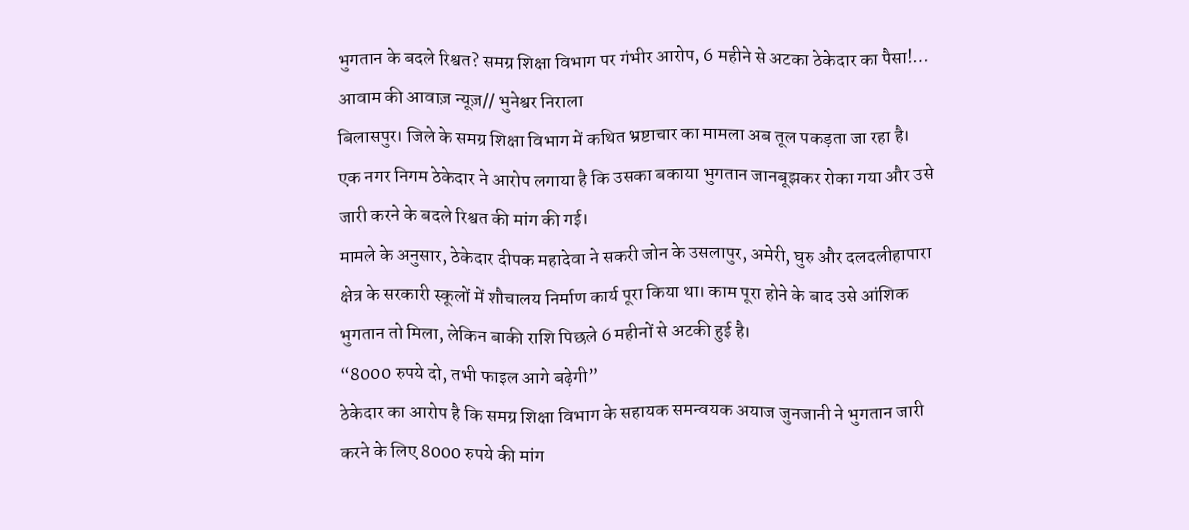भुगतान के बदले रिश्वत? समग्र शिक्षा विभाग पर गंभीर आरोप, 6 महीने से अटका ठेकेदार का पैसा!…
आवाम की आवाज़ न्यूज़// भुनेश्वर निराला
बिलासपुर। जिले के समग्र शिक्षा विभाग में कथित भ्रष्टाचार का मामला अब तूल पकड़ता जा रहा है। एक नगर निगम ठेकेदार ने आरोप लगाया है कि उसका बकाया भुगतान जानबूझकर रोका गया और उसे जारी करने के बदले रिश्वत की मांग की गई।
मामले के अनुसार, ठेकेदार दीपक महादेवा ने सकरी जोन के उसलापुर, अमेरी, घुरु और दलदलीहापारा क्षेत्र के सरकारी स्कूलों में शौचालय निर्माण कार्य पूरा किया था। काम पूरा होने के बाद उसे आंशिक भुगतान तो मिला, लेकिन बाकी राशि पिछले 6 महीनों से अटकी हुई है।
“8000 रुपये दो, तभी फाइल आगे बढ़ेगी”
ठेकेदार का आरोप है कि समग्र शिक्षा विभाग के सहायक समन्वयक अयाज जुनजानी ने भुगतान जारी करने के लिए 8000 रुपये की मांग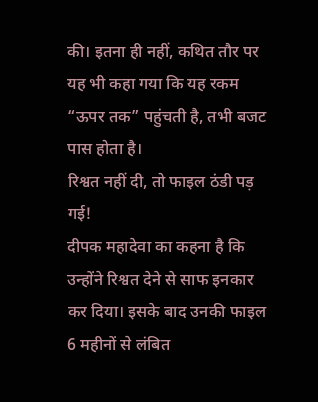की। इतना ही नहीं, कथित तौर पर यह भी कहा गया कि यह रकम “ऊपर तक” पहुंचती है, तभी बजट पास होता है।
रिश्वत नहीं दी, तो फाइल ठंडी पड़ गई!
दीपक महादेवा का कहना है कि उन्होंने रिश्वत देने से साफ इनकार कर दिया। इसके बाद उनकी फाइल 6 महीनों से लंबित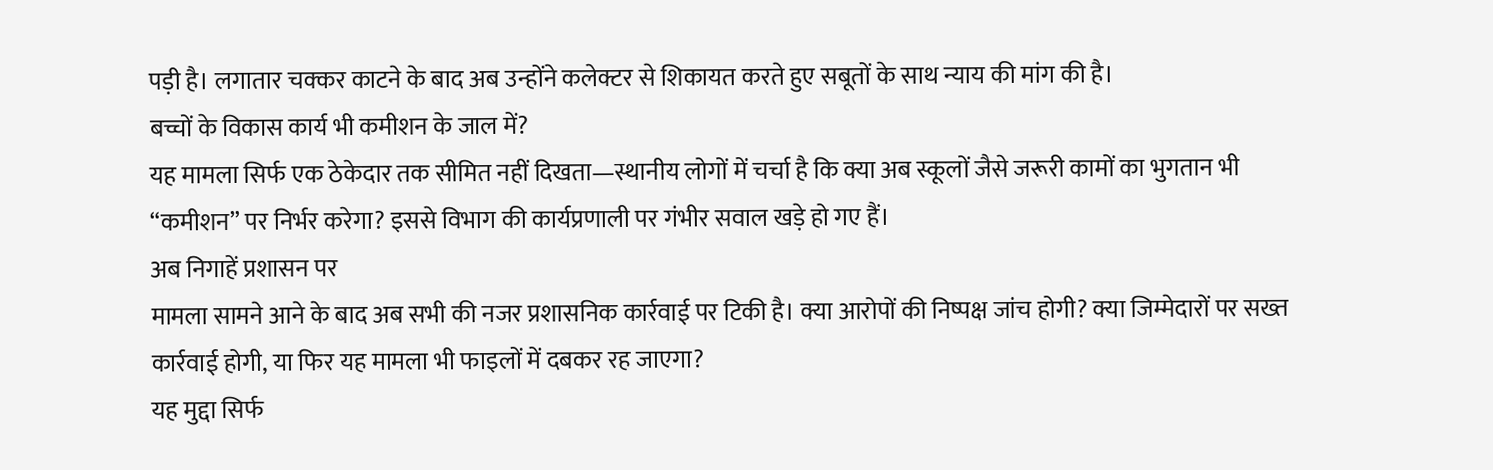पड़ी है। लगातार चक्कर काटने के बाद अब उन्होंने कलेक्टर से शिकायत करते हुए सबूतों के साथ न्याय की मांग की है।
बच्चों के विकास कार्य भी कमीशन के जाल में?
यह मामला सिर्फ एक ठेकेदार तक सीमित नहीं दिखता—स्थानीय लोगों में चर्चा है कि क्या अब स्कूलों जैसे जरूरी कामों का भुगतान भी “कमीशन” पर निर्भर करेगा? इससे विभाग की कार्यप्रणाली पर गंभीर सवाल खड़े हो गए हैं।
अब निगाहें प्रशासन पर
मामला सामने आने के बाद अब सभी की नजर प्रशासनिक कार्रवाई पर टिकी है। क्या आरोपों की निष्पक्ष जांच होगी? क्या जिम्मेदारों पर सख्त कार्रवाई होगी, या फिर यह मामला भी फाइलों में दबकर रह जाएगा?
यह मुद्दा सिर्फ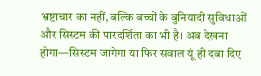भ्रष्टाचार का नहीं, बल्कि बच्चों के बुनियादी सुविधाओं और सिस्टम की पारदर्शिता का भी है। अब देखना होगा—सिस्टम जागेगा या फिर सवाल यूं ही दबा दिए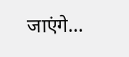जाएंगे…